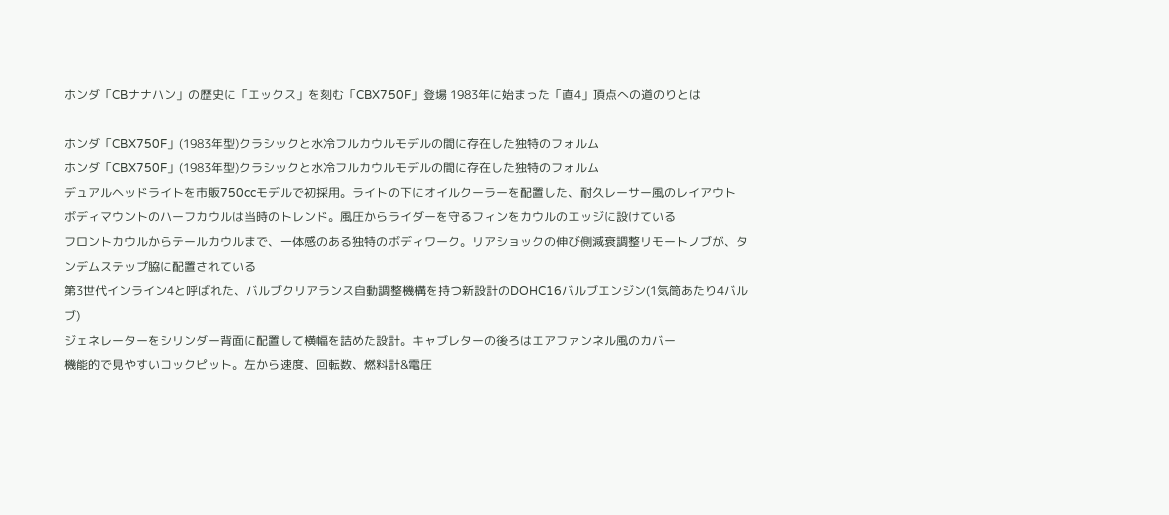ホンダ「CBナナハン」の歴史に「エックス」を刻む「CBX750F」登場 1983年に始まった「直4」頂点への道のりとは

ホンダ「CBX750F」(1983年型)クラシックと水冷フルカウルモデルの間に存在した独特のフォルム
ホンダ「CBX750F」(1983年型)クラシックと水冷フルカウルモデルの間に存在した独特のフォルム
デュアルヘッドライトを市販750ccモデルで初採用。ライトの下にオイルクーラーを配置した、耐久レーサー風のレイアウト
ボディマウントのハーフカウルは当時のトレンド。風圧からライダーを守るフィンをカウルのエッジに設けている
フロントカウルからテールカウルまで、一体感のある独特のボディワーク。リアショックの伸び側減衰調整リモートノブが、タンデムステップ脇に配置されている
第3世代インライン4と呼ばれた、バルブクリアランス自動調整機構を持つ新設計のDOHC16バルブエンジン(1気筒あたり4バルブ)
ジェネレーターをシリンダー背面に配置して横幅を詰めた設計。キャブレターの後ろはエアファンネル風のカバー
機能的で見やすいコックピット。左から速度、回転数、燃料計&電圧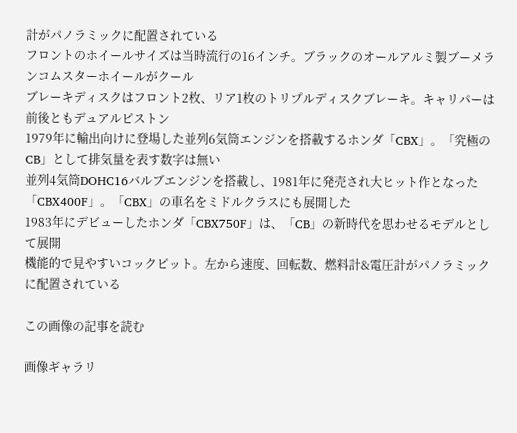計がパノラミックに配置されている
フロントのホイールサイズは当時流行の16インチ。ブラックのオールアルミ製ブーメランコムスターホイールがクール
ブレーキディスクはフロント2枚、リア1枚のトリプルディスクブレーキ。キャリパーは前後ともデュアルピストン
1979年に輸出向けに登場した並列6気筒エンジンを搭載するホンダ「CBX」。「究極のCB」として排気量を表す数字は無い
並列4気筒DOHC16バルブエンジンを搭載し、1981年に発売され大ヒット作となった「CBX400F」。「CBX」の車名をミドルクラスにも展開した
1983年にデビューしたホンダ「CBX750F」は、「CB」の新時代を思わせるモデルとして展開
機能的で見やすいコックピット。左から速度、回転数、燃料計&電圧計がパノラミックに配置されている

この画像の記事を読む

画像ギャラリ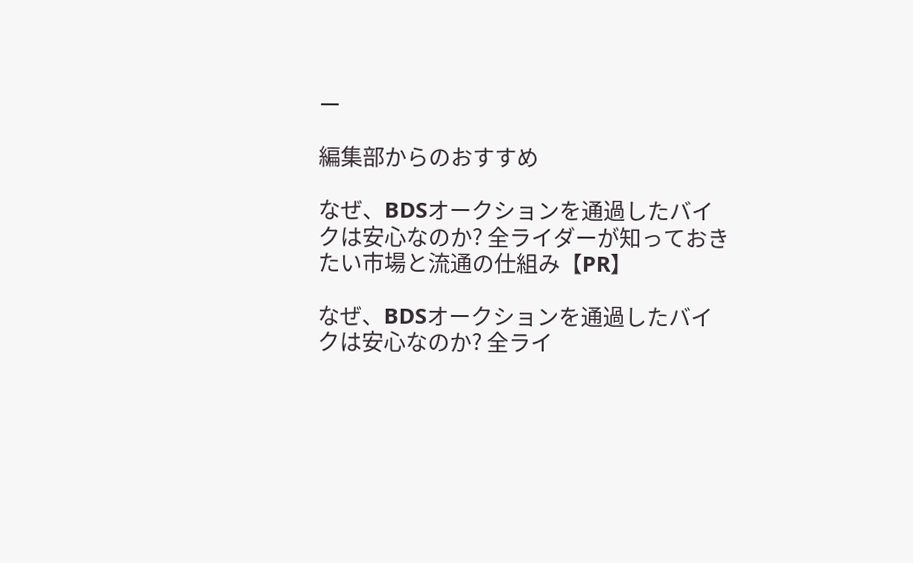ー

編集部からのおすすめ

なぜ、BDSオークションを通過したバイクは安心なのか? 全ライダーが知っておきたい市場と流通の仕組み【PR】

なぜ、BDSオークションを通過したバイクは安心なのか? 全ライ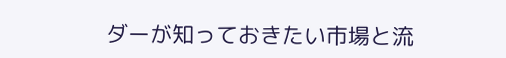ダーが知っておきたい市場と流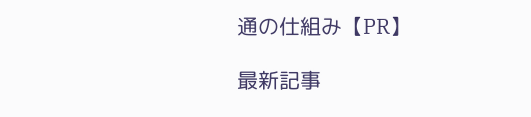通の仕組み【PR】

最新記事